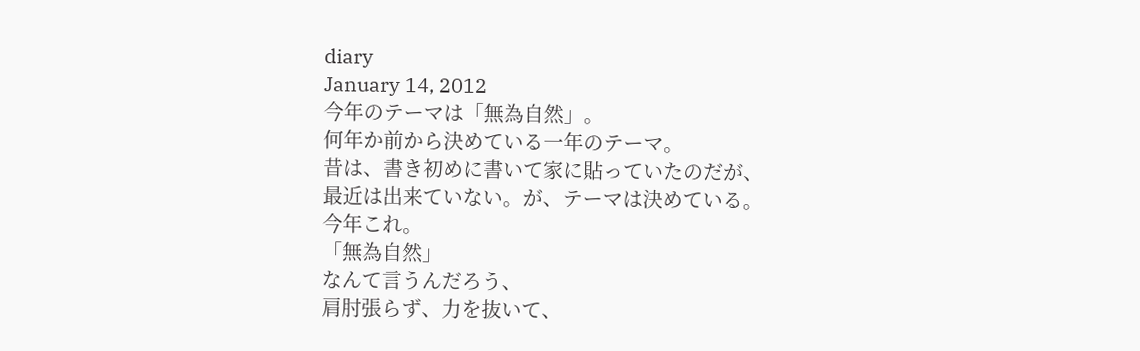diary
January 14, 2012
今年のテーマは「無為自然」。
何年か前から決めている一年のテーマ。
昔は、書き初めに書いて家に貼っていたのだが、
最近は出来ていない。が、テーマは決めている。
今年これ。
「無為自然」
なんて言うんだろう、
肩肘張らず、力を抜いて、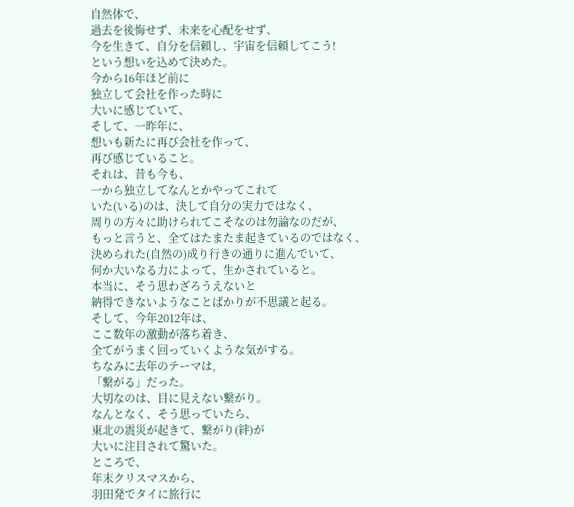自然体で、
過去を後悔せず、未来を心配をせず、
今を生きて、自分を信頼し、宇宙を信頼してこう!
という想いを込めて決めた。
今から16年ほど前に
独立して会社を作った時に
大いに感じていて、
そして、一昨年に、
想いも新たに再び会社を作って、
再び感じていること。
それは、昔も今も、
一から独立してなんとかやってこれて
いた(いる)のは、決して自分の実力ではなく、
周りの方々に助けられてこそなのは勿論なのだが、
もっと言うと、全てはたまたま起きているのではなく、
決められた(自然の)成り行きの通りに進んでいて、
何か大いなる力によって、生かされていると。
本当に、そう思わざろうえないと
納得できないようなことばかりが不思議と起る。
そして、今年2012年は、
ここ数年の激動が落ち着き、
全てがうまく回っていくような気がする。
ちなみに去年のテーマは,
「繋がる」だった。
大切なのは、目に見えない繋がり。
なんとなく、そう思っていたら、
東北の震災が起きて、繋がり(絆)が
大いに注目されて驚いた。
ところで、
年末クリスマスから、
羽田発でタイに旅行に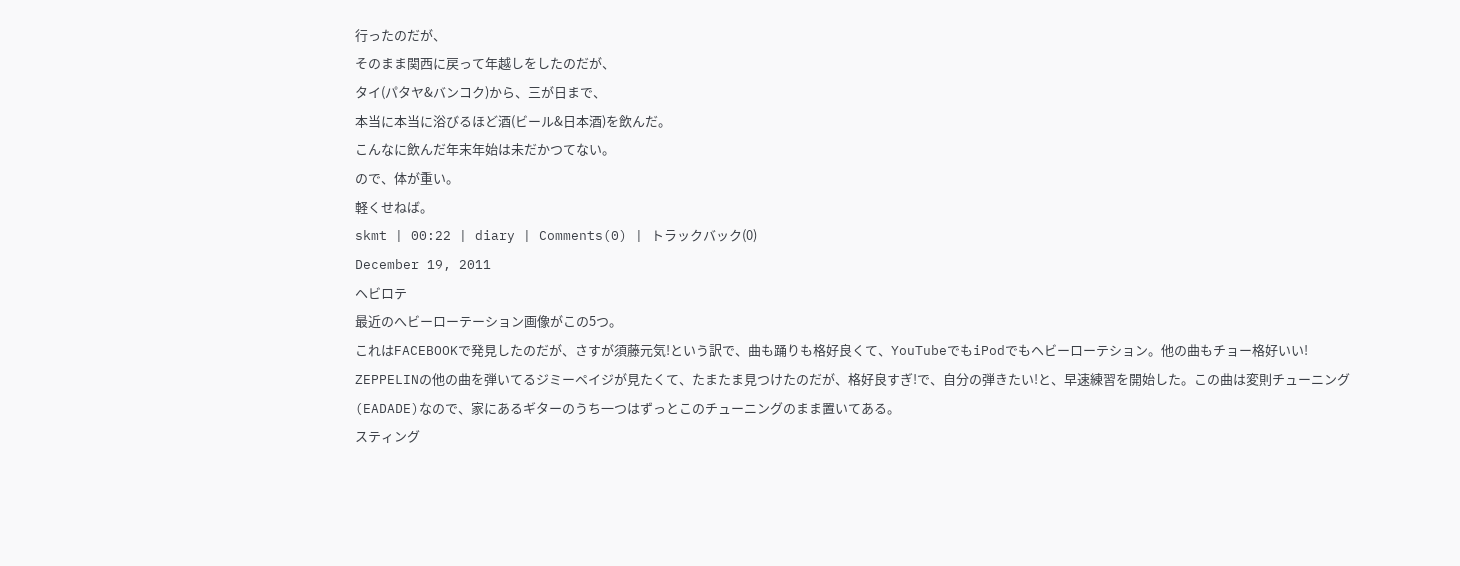行ったのだが、
そのまま関西に戻って年越しをしたのだが、
タイ(パタヤ&バンコク)から、三が日まで、
本当に本当に浴びるほど酒(ビール&日本酒)を飲んだ。
こんなに飲んだ年末年始は未だかつてない。
ので、体が重い。
軽くせねば。
skmt | 00:22 | diary | Comments(0) | トラックバック(0)
December 19, 2011
ヘビロテ
最近のへビーローテーション画像がこの5つ。
これはFACEBOOKで発見したのだが、さすが須藤元気!という訳で、曲も踊りも格好良くて、YouTubeでもiPodでもヘビーローテション。他の曲もチョー格好いい!
ZEPPELINの他の曲を弾いてるジミーペイジが見たくて、たまたま見つけたのだが、格好良すぎ!で、自分の弾きたい!と、早速練習を開始した。この曲は変則チューニング(EADADE)なので、家にあるギターのうち一つはずっとこのチューニングのまま置いてある。
スティング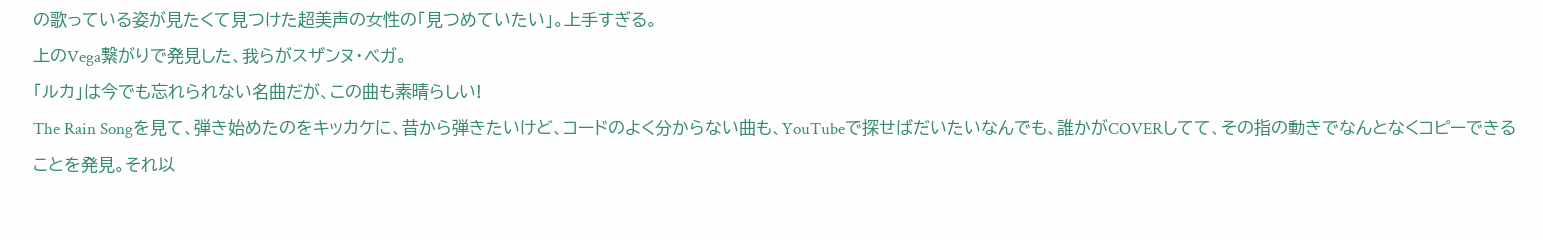の歌っている姿が見たくて見つけた超美声の女性の「見つめていたい」。上手すぎる。
上のVega繋がりで発見した、我らがスザンヌ・ベガ。
「ルカ」は今でも忘れられない名曲だが、この曲も素晴らしい!
The Rain Songを見て、弾き始めたのをキッカケに、昔から弾きたいけど、コードのよく分からない曲も、YouTubeで探せばだいたいなんでも、誰かがCOVERしてて、その指の動きでなんとなくコピーできることを発見。それ以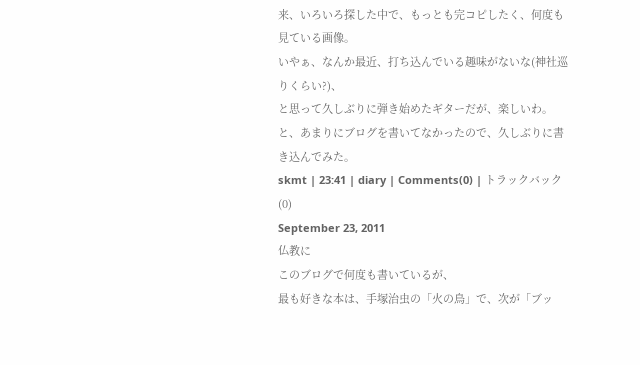来、いろいろ探した中で、もっとも完コピしたく、何度も見ている画像。
いやぁ、なんか最近、打ち込んでいる趣味がないな(神社巡りくらい?)、
と思って久しぶりに弾き始めたギターだが、楽しいわ。
と、あまりにブログを書いてなかったので、久しぶりに書き込んでみた。
skmt | 23:41 | diary | Comments(0) | トラックバック(0)
September 23, 2011
仏教に
このブログで何度も書いているが、
最も好きな本は、手塚治虫の「火の鳥」で、次が「ブッ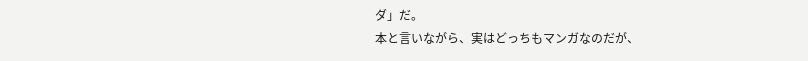ダ」だ。
本と言いながら、実はどっちもマンガなのだが、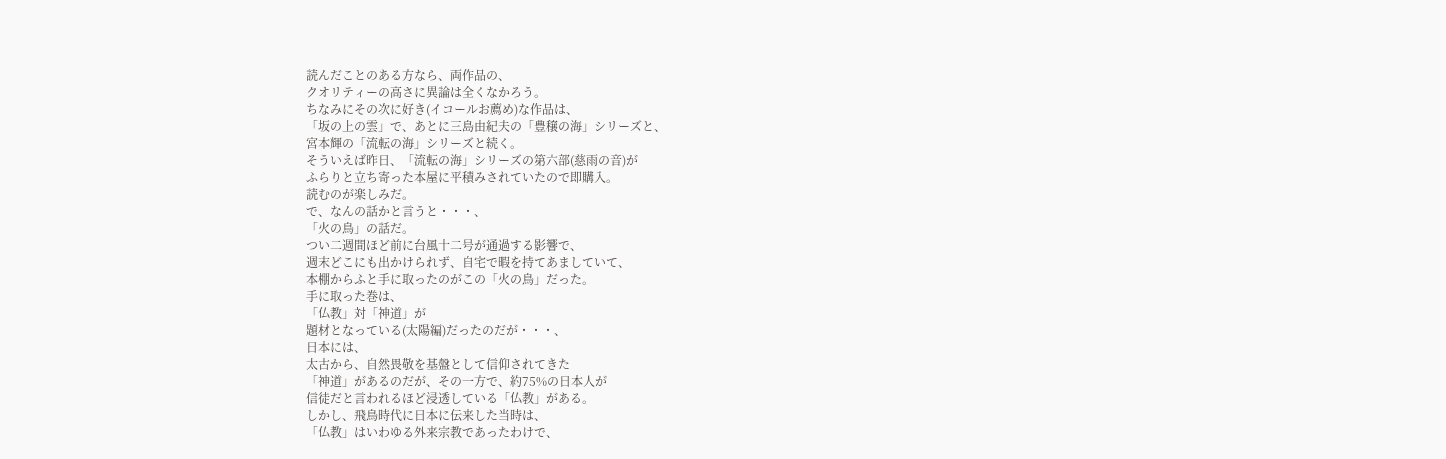読んだことのある方なら、両作品の、
クオリティーの高さに異論は全くなかろう。
ちなみにその次に好き(イコールお薦め)な作品は、
「坂の上の雲」で、あとに三島由紀夫の「豊穣の海」シリーズと、
宮本輝の「流転の海」シリーズと続く。
そういえば昨日、「流転の海」シリーズの第六部(慈雨の音)が
ふらりと立ち寄った本屋に平積みされていたので即購入。
読むのが楽しみだ。
で、なんの話かと言うと・・・、
「火の鳥」の話だ。
つい二週間ほど前に台風十二号が通過する影響で、
週末どこにも出かけられず、自宅で暇を持てあましていて、
本棚からふと手に取ったのがこの「火の鳥」だった。
手に取った巻は、
「仏教」対「神道」が
題材となっている(太陽編)だったのだが・・・、
日本には、
太古から、自然畏敬を基盤として信仰されてきた
「神道」があるのだが、その一方で、約75%の日本人が
信徒だと言われるほど浸透している「仏教」がある。
しかし、飛鳥時代に日本に伝来した当時は、
「仏教」はいわゆる外来宗教であったわけで、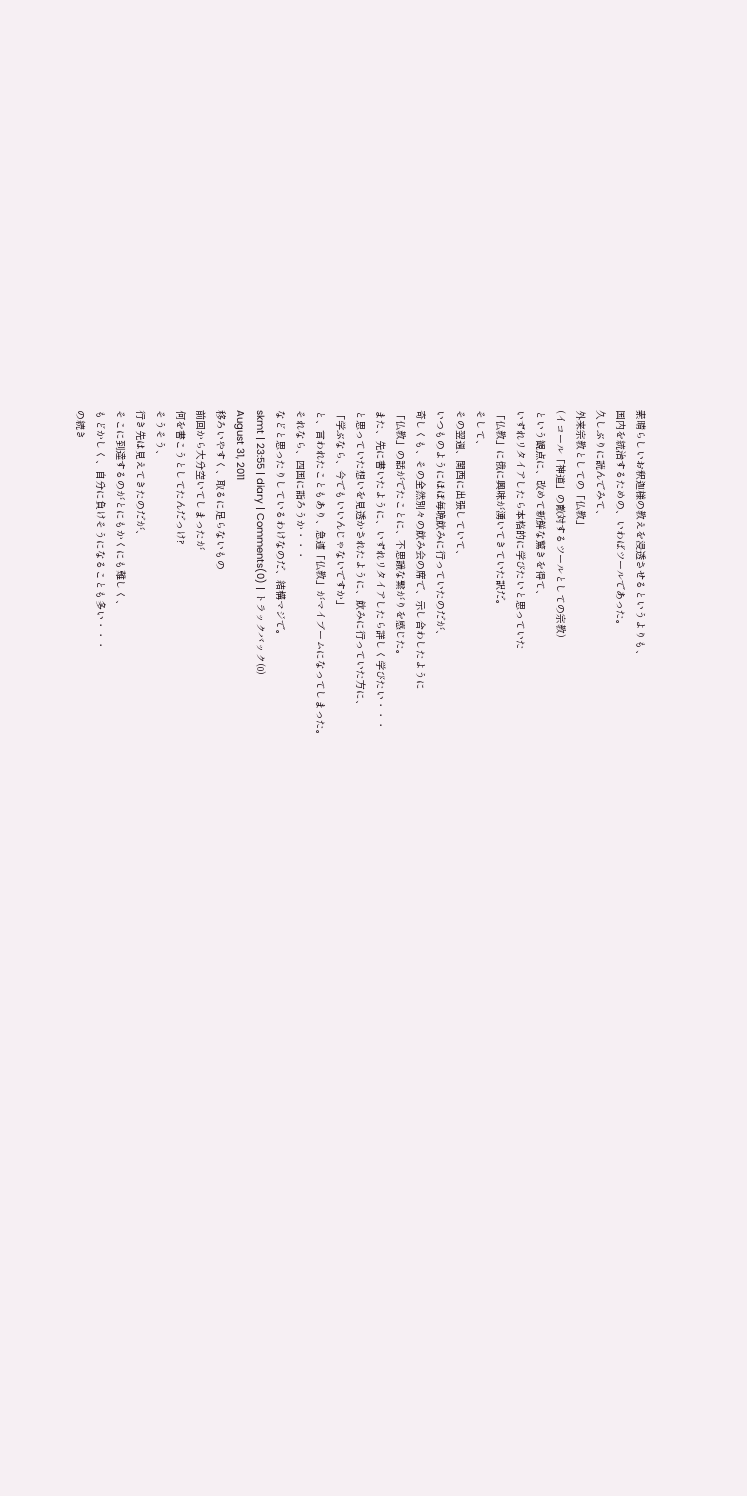素晴らしいお釈迦様の教えを浸透させるというよりも、
国内を統治するための、いわばツールであった。
久しぶりに読んでみて、
外来宗教としての「仏教」
(イコール「神道」の敵対するツールとしての宗教)
という観点に、改めて新鮮な驚きを得て、
いずれリタイアしたら本格的に学びたいと思っていた
「仏教」に俄に興味が湧いてきていた訳だ。
そして、
その翌週、関西に出張していて、
いつものようにほぼ毎晩飲みに行っていたのだが、
奇しくも、その全然別々の飲み会の席で、示し合わしたように
「仏教」の話がでたことに、不思議な繋がりを感じた。
また、先に書いたように、いずれリタイアしたら詳しく学びたい・・・
と思っていた想いを見透かされたように、飲みに行っていた方に、
「学ぶなら、今でもいいんじゃないですか」
と、言われたこともあり、急遽「仏教」がマイブームになってしまった。
それなら、四国に詣ろうか・・・
などと思ったりしているわけなのだ、結構マジで。
skmt | 23:55 | diary | Comments(0) | トラックバック(0)
August 31, 2011
移ろいやすく、取るに足らないもの
前回から大分空いてしまったが
何を書こうとしてたんだっけ?
そうそう、
行き先は見えてきたのだが、
そこに到達するのがとにもかくにも難しく、
もどかしく、自分に負けそうになることも多い・・・
の続き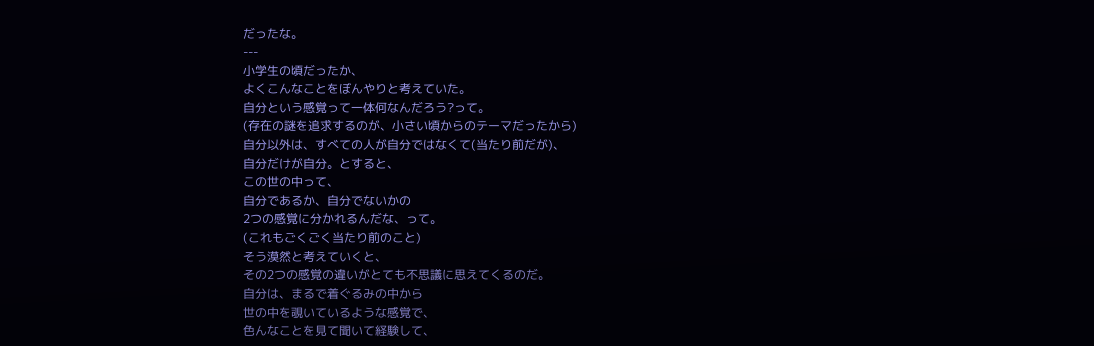だったな。
---
小学生の頃だったか、
よくこんなことをぼんやりと考えていた。
自分という感覚って一体何なんだろう?って。
(存在の謎を追求するのが、小さい頃からのテーマだったから)
自分以外は、すべての人が自分ではなくて(当たり前だが)、
自分だけが自分。とすると、
この世の中って、
自分であるか、自分でないかの
2つの感覚に分かれるんだな、って。
(これもごくごく当たり前のこと)
そう漠然と考えていくと、
その2つの感覚の違いがとても不思議に思えてくるのだ。
自分は、まるで着ぐるみの中から
世の中を覗いているような感覚で、
色んなことを見て聞いて経験して、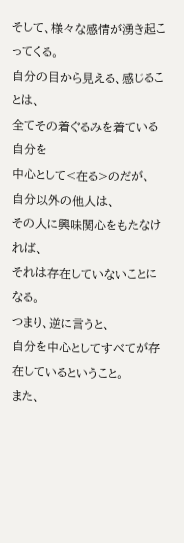そして、様々な感情が湧き起こってくる。
自分の目から見える、感じることは、
全てその着ぐるみを着ている自分を
中心として<在る>のだが、
自分以外の他人は、
その人に興味関心をもたなければ、
それは存在していないことになる。
つまり、逆に言うと、
自分を中心としてすべてが存在しているということ。
また、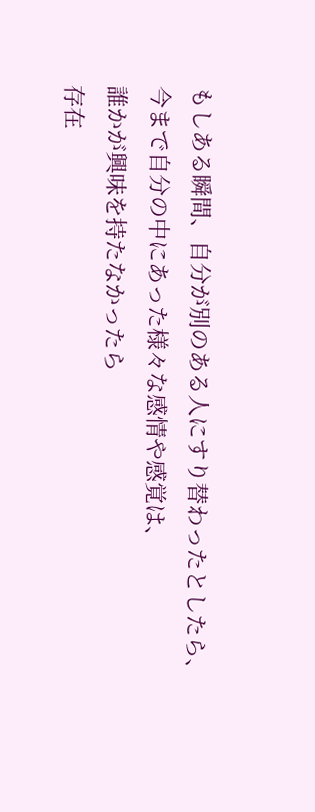もしある瞬間、自分が別のある人にすり替わったとしたら、
今まで自分の中にあった様々な感情や感覚は、
誰かが興味を持たなかったら
存在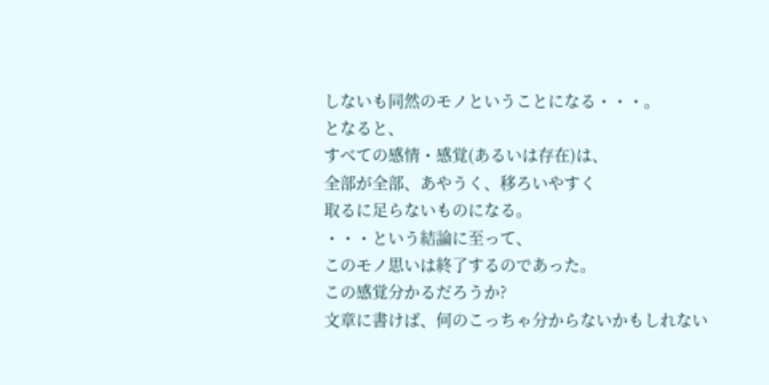しないも同然のモノということになる・・・。
となると、
すべての感情・感覚(あるいは存在)は、
全部が全部、あやうく、移ろいやすく
取るに足らないものになる。
・・・という結論に至って、
このモノ思いは終了するのであった。
この感覚分かるだろうか?
文章に書けば、何のこっちゃ分からないかもしれない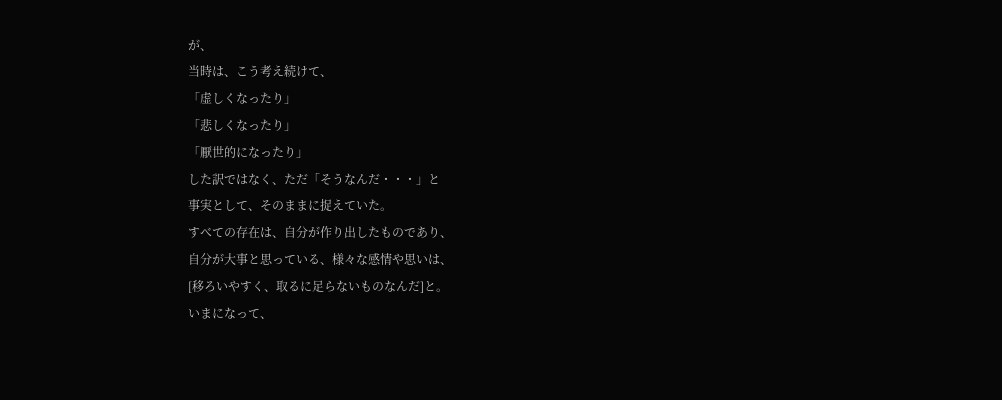が、
当時は、こう考え続けて、
「虚しくなったり」
「悲しくなったり」
「厭世的になったり」
した訳ではなく、ただ「そうなんだ・・・」と
事実として、そのままに捉えていた。
すべての存在は、自分が作り出したものであり、
自分が大事と思っている、様々な感情や思いは、
[移ろいやすく、取るに足らないものなんだ]と。
いまになって、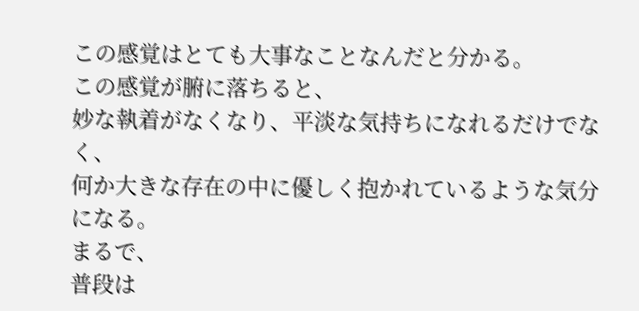この感覚はとても大事なことなんだと分かる。
この感覚が腑に落ちると、
妙な執着がなくなり、平淡な気持ちになれるだけでなく、
何か大きな存在の中に優しく抱かれているような気分になる。
まるで、
普段は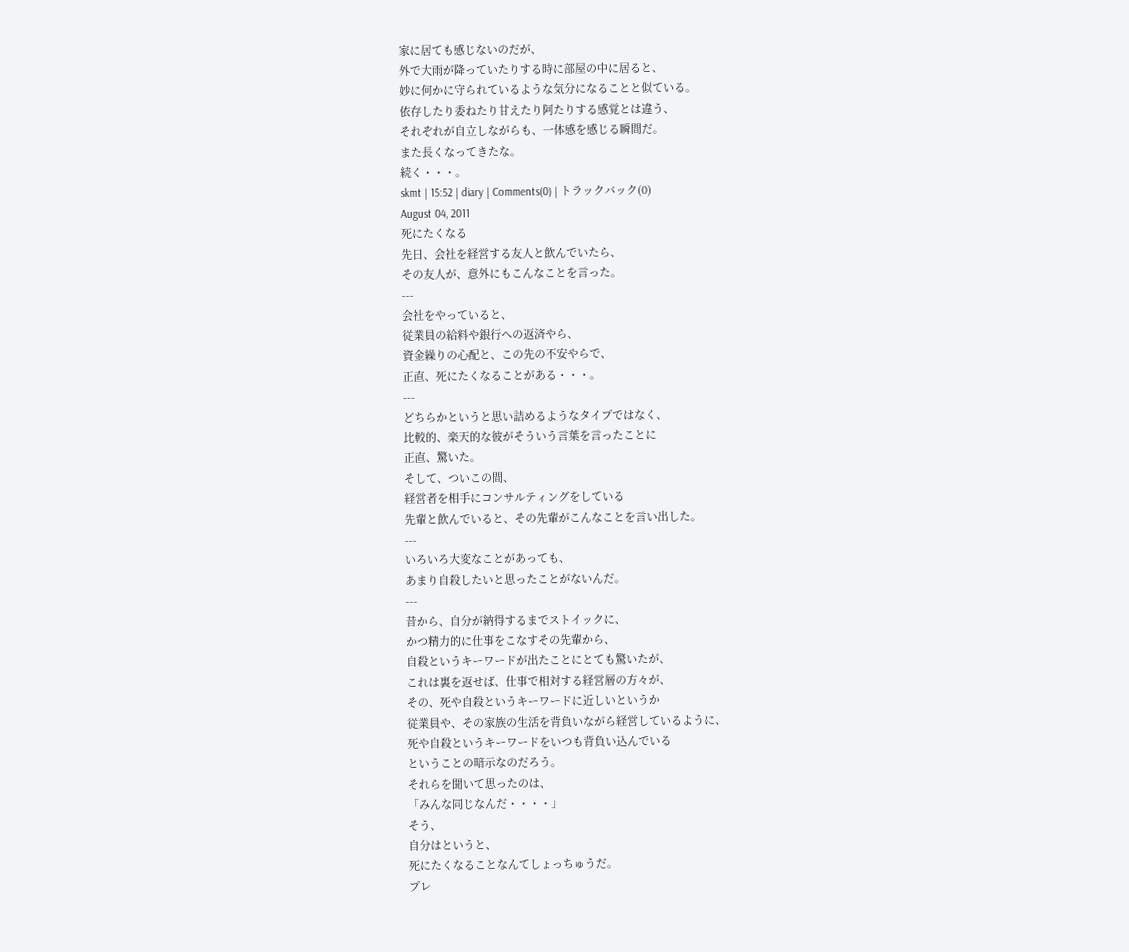家に居ても感じないのだが、
外で大雨が降っていたりする時に部屋の中に居ると、
妙に何かに守られているような気分になることと似ている。
依存したり委ねたり甘えたり阿たりする感覚とは違う、
それぞれが自立しながらも、一体感を感じる瞬間だ。
また長くなってきたな。
続く・・・。
skmt | 15:52 | diary | Comments(0) | トラックバック(0)
August 04, 2011
死にたくなる
先日、会社を経営する友人と飲んでいたら、
その友人が、意外にもこんなことを言った。
---
会社をやっていると、
従業員の給料や銀行への返済やら、
資金繰りの心配と、この先の不安やらで、
正直、死にたくなることがある・・・。
---
どちらかというと思い詰めるようなタイプではなく、
比較的、楽天的な彼がそういう言葉を言ったことに
正直、驚いた。
そして、ついこの間、
経営者を相手にコンサルティングをしている
先輩と飲んでいると、その先輩がこんなことを言い出した。
---
いろいろ大変なことがあっても、
あまり自殺したいと思ったことがないんだ。
---
昔から、自分が納得するまでストイックに、
かつ精力的に仕事をこなすその先輩から、
自殺というキーワードが出たことにとても驚いたが、
これは裏を返せば、仕事で相対する経営層の方々が、
その、死や自殺というキーワードに近しいというか
従業員や、その家族の生活を背負いながら経営しているように、
死や自殺というキーワードをいつも背負い込んでいる
ということの暗示なのだろう。
それらを聞いて思ったのは、
「みんな同じなんだ・・・・」
そう、
自分はというと、
死にたくなることなんてしょっちゅうだ。
プレ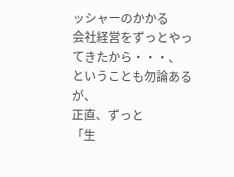ッシャーのかかる
会社経営をずっとやってきたから・・・、
ということも勿論あるが、
正直、ずっと
「生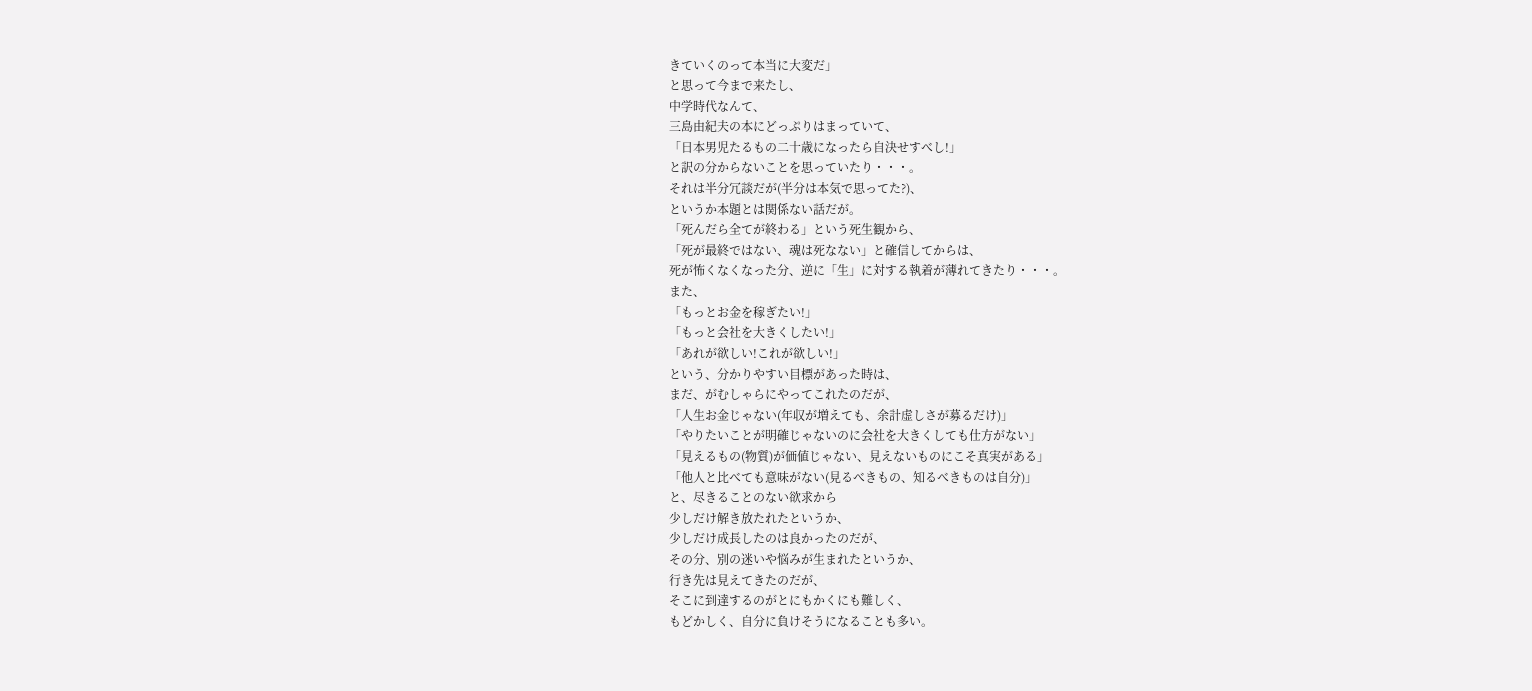きていくのって本当に大変だ」
と思って今まで来たし、
中学時代なんて、
三島由紀夫の本にどっぷりはまっていて、
「日本男児たるもの二十歳になったら自決せすべし!」
と訳の分からないことを思っていたり・・・。
それは半分冗談だが(半分は本気で思ってた?)、
というか本題とは関係ない話だが。
「死んだら全てが終わる」という死生観から、
「死が最終ではない、魂は死なない」と確信してからは、
死が怖くなくなった分、逆に「生」に対する執着が薄れてきたり・・・。
また、
「もっとお金を稼ぎたい!」
「もっと会社を大きくしたい!」
「あれが欲しい!これが欲しい!」
という、分かりやすい目標があった時は、
まだ、がむしゃらにやってこれたのだが、
「人生お金じゃない(年収が増えても、余計虚しさが募るだけ)」
「やりたいことが明確じゃないのに会社を大きくしても仕方がない」
「見えるもの(物質)が価値じゃない、見えないものにこそ真実がある」
「他人と比べても意味がない(見るべきもの、知るべきものは自分)」
と、尽きることのない欲求から
少しだけ解き放たれたというか、
少しだけ成長したのは良かったのだが、
その分、別の迷いや悩みが生まれたというか、
行き先は見えてきたのだが、
そこに到達するのがとにもかくにも難しく、
もどかしく、自分に負けそうになることも多い。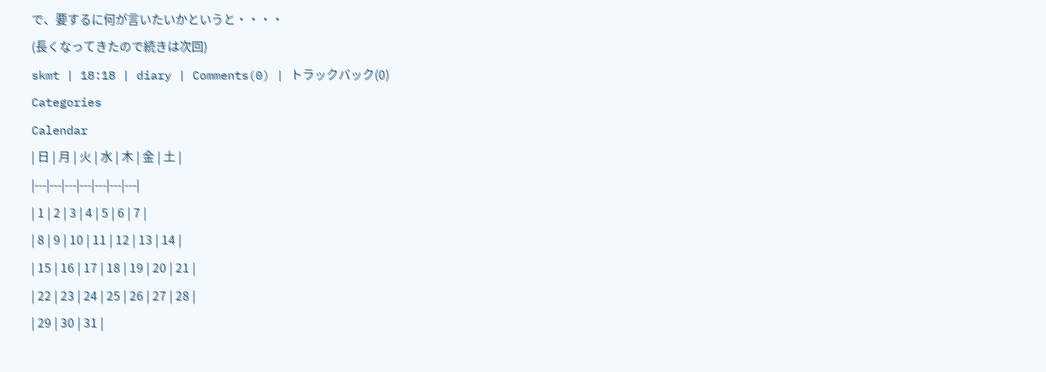で、要するに何が言いたいかというと・・・・
(長くなってきたので続きは次回)
skmt | 18:18 | diary | Comments(0) | トラックバック(0)
Categories
Calendar
| 日 | 月 | 火 | 水 | 木 | 金 | 土 |
|---|---|---|---|---|---|---|
| 1 | 2 | 3 | 4 | 5 | 6 | 7 |
| 8 | 9 | 10 | 11 | 12 | 13 | 14 |
| 15 | 16 | 17 | 18 | 19 | 20 | 21 |
| 22 | 23 | 24 | 25 | 26 | 27 | 28 |
| 29 | 30 | 31 |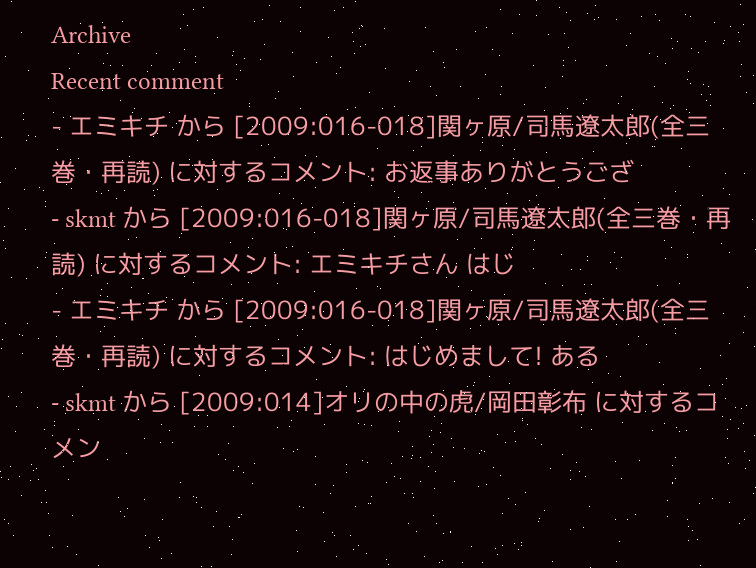Archive
Recent comment
- エミキチ から [2009:016-018]関ヶ原/司馬遼太郎(全三巻・再読) に対するコメント: お返事ありがとうござ
- skmt から [2009:016-018]関ヶ原/司馬遼太郎(全三巻・再読) に対するコメント: エミキチさん はじ
- エミキチ から [2009:016-018]関ヶ原/司馬遼太郎(全三巻・再読) に対するコメント: はじめまして! ある
- skmt から [2009:014]オリの中の虎/岡田彰布 に対するコメン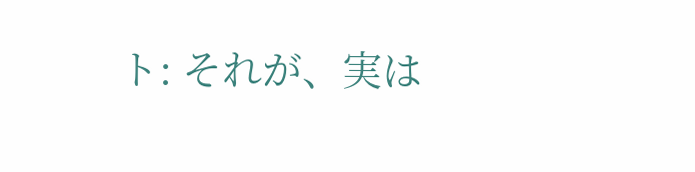ト: それが、実は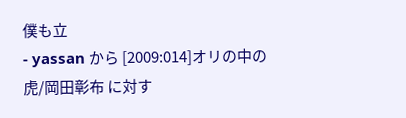僕も立
- yassan から [2009:014]オリの中の虎/岡田彰布 に対す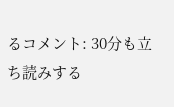るコメント: 30分も立ち読みする